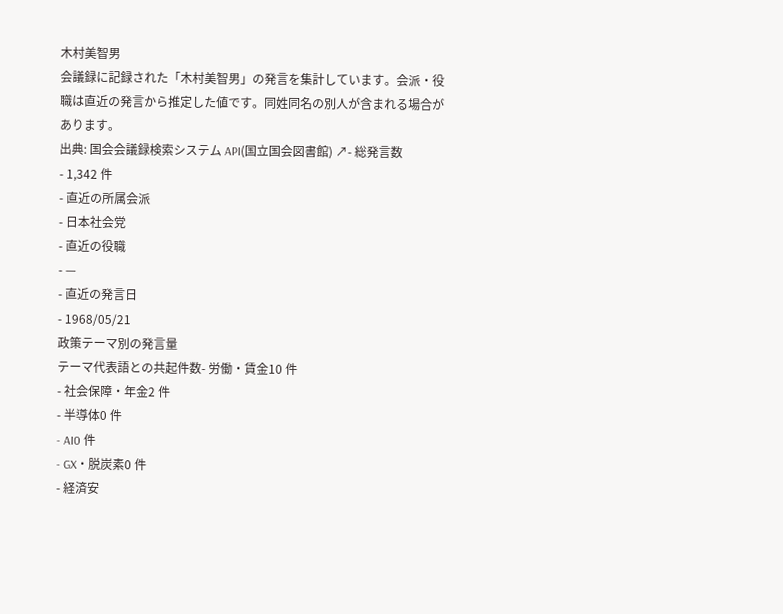木村美智男
会議録に記録された「木村美智男」の発言を集計しています。会派・役職は直近の発言から推定した値です。同姓同名の別人が含まれる場合があります。
出典: 国会会議録検索システム API(国立国会図書館) ↗- 総発言数
- 1,342 件
- 直近の所属会派
- 日本社会党
- 直近の役職
- —
- 直近の発言日
- 1968/05/21
政策テーマ別の発言量
テーマ代表語との共起件数- 労働・賃金10 件
- 社会保障・年金2 件
- 半導体0 件
- AI0 件
- GX・脱炭素0 件
- 経済安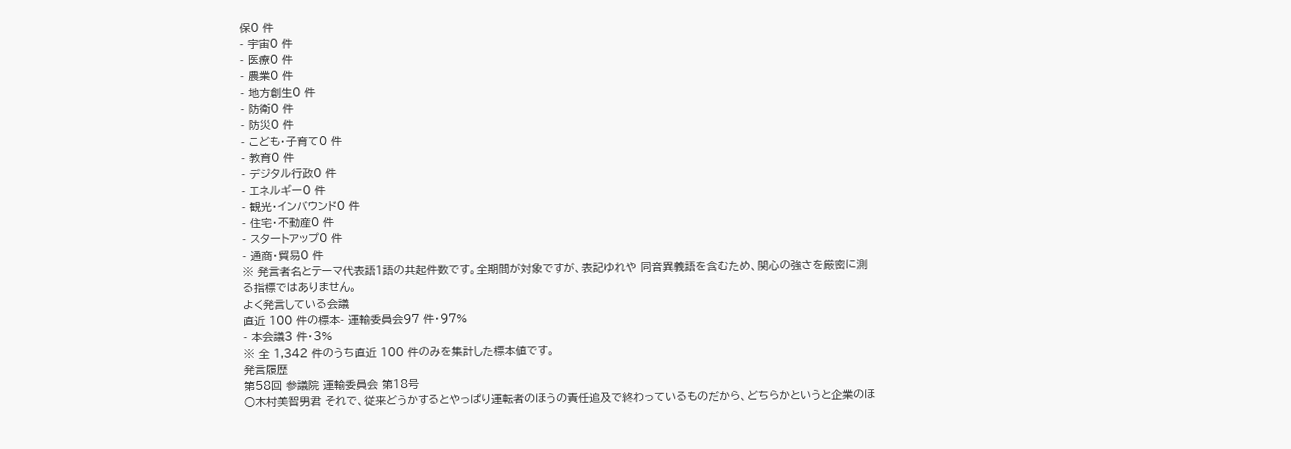保0 件
- 宇宙0 件
- 医療0 件
- 農業0 件
- 地方創生0 件
- 防衛0 件
- 防災0 件
- こども・子育て0 件
- 教育0 件
- デジタル行政0 件
- エネルギー0 件
- 観光・インバウンド0 件
- 住宅・不動産0 件
- スタートアップ0 件
- 通商・貿易0 件
※ 発言者名とテーマ代表語1語の共起件数です。全期間が対象ですが、表記ゆれや 同音異義語を含むため、関心の強さを厳密に測る指標ではありません。
よく発言している会議
直近 100 件の標本- 運輸委員会97 件・97%
- 本会議3 件・3%
※ 全 1,342 件のうち直近 100 件のみを集計した標本値です。
発言履歴
第58回 参議院 運輸委員会 第18号
○木村美智男君 それで、従来どうかするとやっぱり運転者のほうの責任追及で終わっているものだから、どちらかというと企業のほ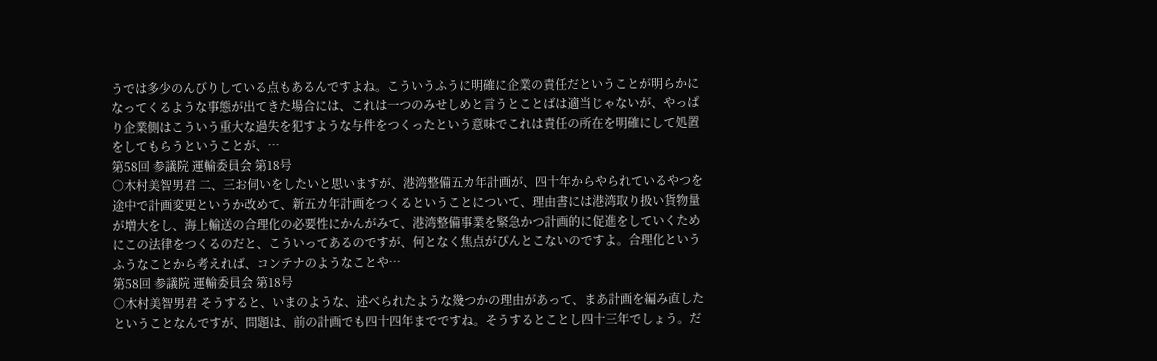うでは多少のんびりしている点もあるんですよね。こういうふうに明確に企業の責任だということが明らかになってくるような事態が出てきた場合には、これは一つのみせしめと言うとことばは適当じゃないが、やっぱり企業側はこういう重大な過失を犯すような与件をつくったという意味でこれは責任の所在を明確にして処置をしてもらうということが、…
第58回 参議院 運輸委員会 第18号
○木村美智男君 二、三お伺いをしたいと思いますが、港湾整備五カ年計画が、四十年からやられているやつを途中で計画変更というか改めて、新五カ年計画をつくるということについて、理由書には港湾取り扱い貨物量が増大をし、海上輸送の合理化の必要性にかんがみて、港湾整備事業を緊急かつ計画的に促進をしていくためにこの法律をつくるのだと、こういってあるのですが、何となく焦点がぴんとこないのですよ。合理化というふうなことから考えれば、コンテナのようなことや…
第58回 参議院 運輸委員会 第18号
○木村美智男君 そうすると、いまのような、述べられたような幾つかの理由があって、まあ計画を編み直したということなんですが、問題は、前の計画でも四十四年までですね。そうするとことし四十三年でしょう。だ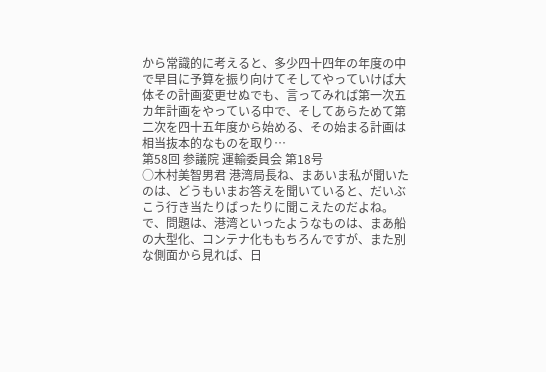から常識的に考えると、多少四十四年の年度の中で早目に予算を振り向けてそしてやっていけば大体その計画変更せぬでも、言ってみれば第一次五カ年計画をやっている中で、そしてあらためて第二次を四十五年度から始める、その始まる計画は相当抜本的なものを取り…
第58回 参議院 運輸委員会 第18号
○木村美智男君 港湾局長ね、まあいま私が聞いたのは、どうもいまお答えを聞いていると、だいぶこう行き当たりばったりに聞こえたのだよね。で、問題は、港湾といったようなものは、まあ船の大型化、コンテナ化ももちろんですが、また別な側面から見れば、日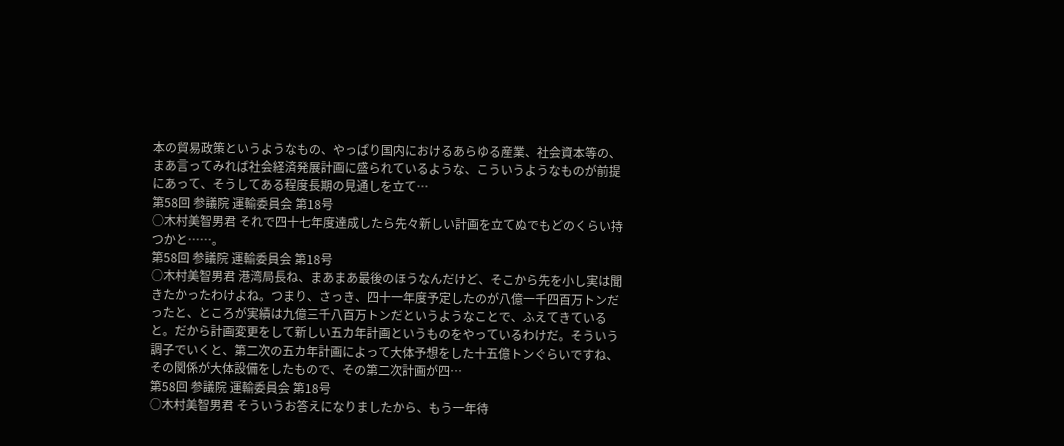本の貿易政策というようなもの、やっぱり国内におけるあらゆる産業、社会資本等の、まあ言ってみれば社会経済発展計画に盛られているような、こういうようなものが前提にあって、そうしてある程度長期の見通しを立て…
第58回 参議院 運輸委員会 第18号
○木村美智男君 それで四十七年度達成したら先々新しい計画を立てぬでもどのくらい持つかと……。
第58回 参議院 運輸委員会 第18号
○木村美智男君 港湾局長ね、まあまあ最後のほうなんだけど、そこから先を小し実は聞きたかったわけよね。つまり、さっき、四十一年度予定したのが八億一千四百万トンだったと、ところが実績は九億三千八百万トンだというようなことで、ふえてきていると。だから計画変更をして新しい五カ年計画というものをやっているわけだ。そういう調子でいくと、第二次の五カ年計画によって大体予想をした十五億トンぐらいですね、その関係が大体設備をしたもので、その第二次計画が四…
第58回 参議院 運輸委員会 第18号
○木村美智男君 そういうお答えになりましたから、もう一年待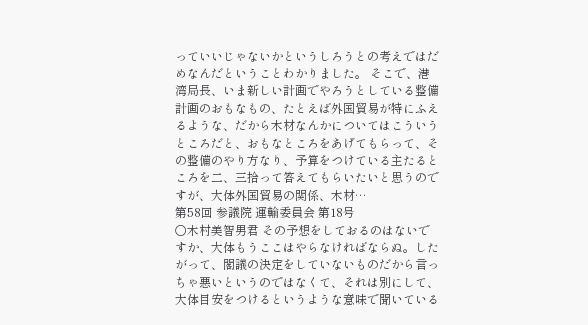っていいじゃないかというしろうとの考えではだめなんだということわかりました。 そこで、港湾局長、いま新しい計画でやろうとしている整備計画のおもなもの、たとえば外国貿易が特にふえるような、だから木材なんかについてはこういうところだと、おもなところをあげてもらって、その整備のやり方なり、予算をつけている主たるところを二、三拾って答えてもらいたいと思うのですが、大体外国貿易の関係、木材…
第58回 参議院 運輸委員会 第18号
○木村美智男君 その予想をしておるのはないですか、大体もうここはやらなければならぬ。したがって、閣議の決定をしていないものだから言っちゃ悪いというのではなくて、それは別にして、大体目安をつけるというような意味で聞いている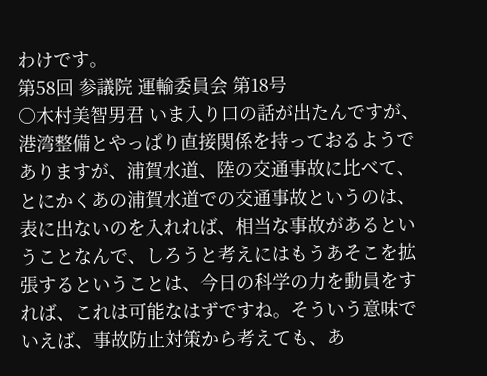わけです。
第58回 参議院 運輸委員会 第18号
○木村美智男君 いま入り口の話が出たんですが、港湾整備とやっぱり直接関係を持っておるようでありますが、浦賀水道、陸の交通事故に比べて、とにかくあの浦賀水道での交通事故というのは、表に出ないのを入れれば、相当な事故があるということなんで、しろうと考えにはもうあそこを拡張するということは、今日の科学の力を動員をすれば、これは可能なはずですね。そういう意味でいえば、事故防止対策から考えても、あ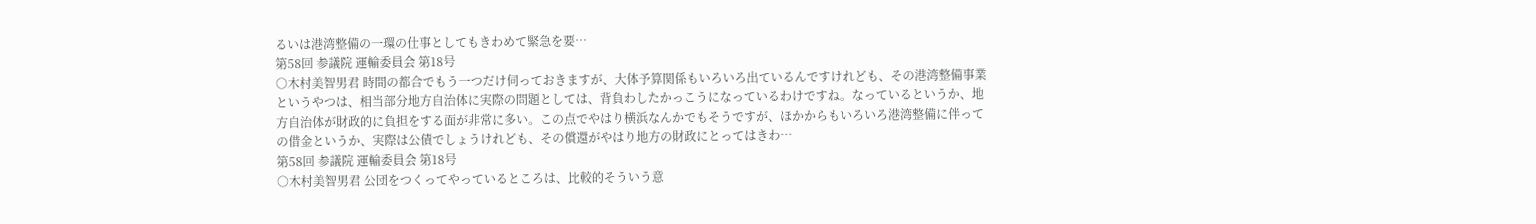るいは港湾整備の一環の仕事としてもきわめて緊急を要…
第58回 参議院 運輸委員会 第18号
○木村美智男君 時間の都合でもう一つだけ伺っておきますが、大体予算関係もいろいろ出ているんですけれども、その港湾整備事業というやつは、相当部分地方自治体に実際の問題としては、背負わしたかっこうになっているわけですね。なっているというか、地方自治体が財政的に負担をする面が非常に多い。この点でやはり横浜なんかでもそうですが、ほかからもいろいろ港湾整備に伴っての借金というか、実際は公債でしょうけれども、その償還がやはり地方の財政にとってはきわ…
第58回 参議院 運輸委員会 第18号
○木村美智男君 公団をつくってやっているところは、比較的そういう意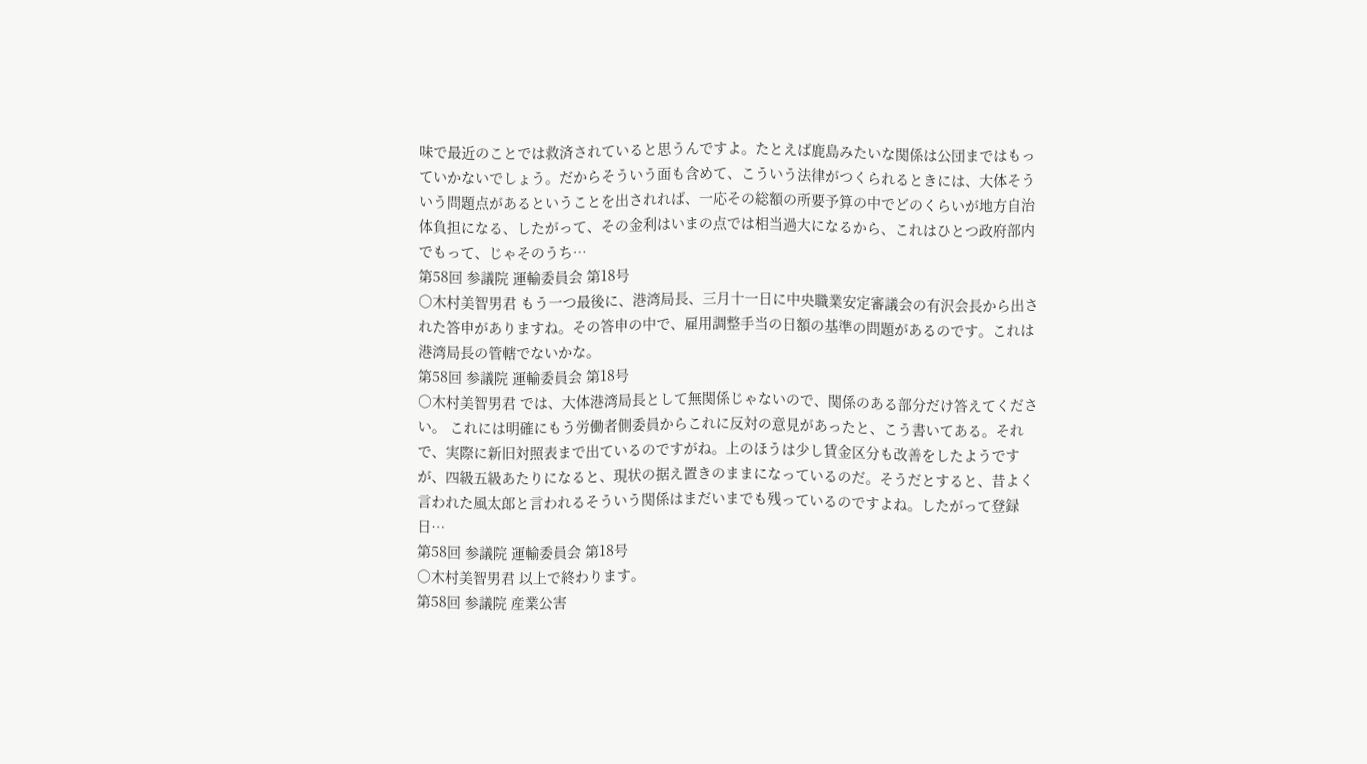味で最近のことでは救済されていると思うんですよ。たとえば鹿島みたいな関係は公団まではもっていかないでしょう。だからそういう面も含めて、こういう法律がつくられるときには、大体そういう問題点があるということを出されれば、一応その総額の所要予算の中でどのくらいが地方自治体負担になる、したがって、その金利はいまの点では相当過大になるから、これはひとつ政府部内でもって、じゃそのうち…
第58回 参議院 運輸委員会 第18号
○木村美智男君 もう一つ最後に、港湾局長、三月十一日に中央職業安定審議会の有沢会長から出された答申がありますね。その答申の中で、雇用調整手当の日額の基準の問題があるのです。これは港湾局長の管轄でないかな。
第58回 参議院 運輸委員会 第18号
○木村美智男君 では、大体港湾局長として無関係じゃないので、関係のある部分だけ答えてください。 これには明確にもう労働者側委員からこれに反対の意見があったと、こう書いてある。それで、実際に新旧対照表まで出ているのですがね。上のほうは少し賃金区分も改善をしたようですが、四級五級あたりになると、現状の据え置きのままになっているのだ。そうだとすると、昔よく言われた風太郎と言われるそういう関係はまだいまでも残っているのですよね。したがって登録日…
第58回 参議院 運輸委員会 第18号
○木村美智男君 以上で終わります。
第58回 参議院 産業公害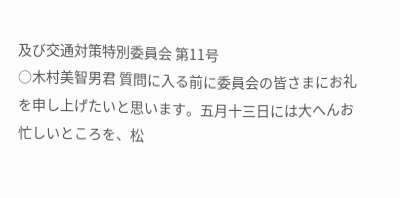及び交通対策特別委員会 第11号
○木村美智男君 質問に入る前に委員会の皆さまにお礼を申し上げたいと思います。五月十三日には大へんお忙しいところを、松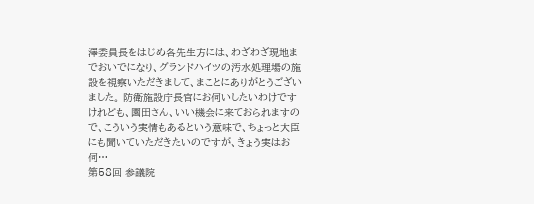澤委員長をはじめ各先生方には、わざわざ現地までおいでになり、グランドハイツの汚水処理場の施設を視察いただきまして、まことにありがとうございました。 防衛施設庁長官にお伺いしたいわけですけれども、園田さん、いい機会に来ておられますので、こういう実情もあるという意味で、ちょっと大臣にも聞いていただきたいのですが、きょう実はお伺…
第58回 参議院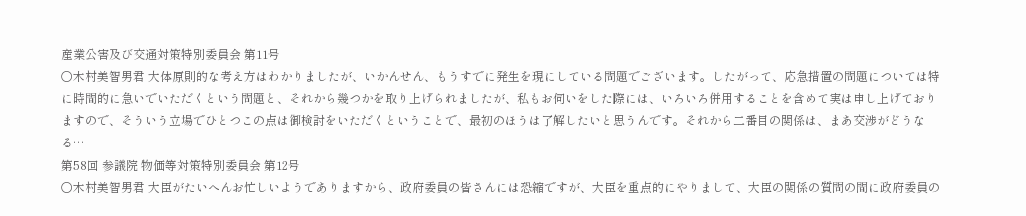産業公害及び交通対策特別委員会 第11号
○木村美智男君 大体原則的な考え方はわかりましたが、いかんせん、もうすでに発生を現にしている問題でございます。したがって、応急措置の問題については特に時間的に急いでいただくという問題と、それから幾つかを取り上げられましたが、私もお伺いをした際には、いろいろ併用することを含めて実は申し上げておりますので、そういう立場でひとつこの点は御検討をいただくということで、最初のほうは了解したいと思うんです。それから二番目の関係は、まあ交渉がどうなる…
第58回 参議院 物価等対策特別委員会 第12号
○木村美智男君 大臣がたいへんお忙しいようでありますから、政府委員の皆さんには恐縮ですが、大臣を重点的にやりまして、大臣の関係の質問の間に政府委員の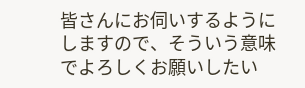皆さんにお伺いするようにしますので、そういう意味でよろしくお願いしたい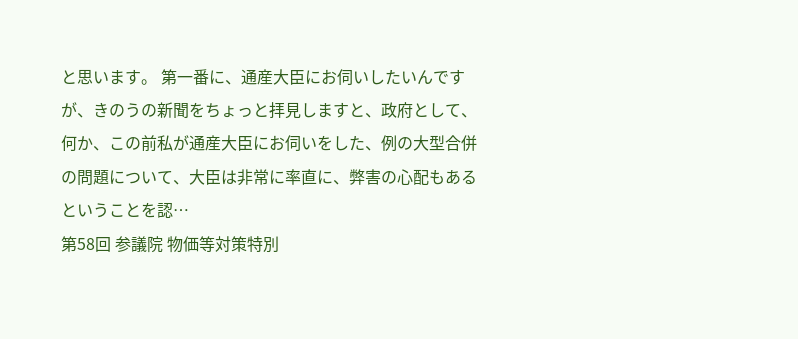と思います。 第一番に、通産大臣にお伺いしたいんですが、きのうの新聞をちょっと拝見しますと、政府として、何か、この前私が通産大臣にお伺いをした、例の大型合併の問題について、大臣は非常に率直に、弊害の心配もあるということを認…
第58回 参議院 物価等対策特別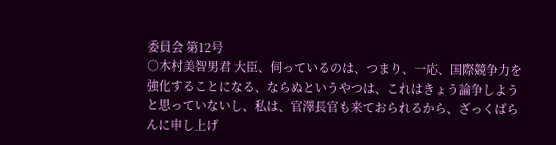委員会 第12号
○木村美智男君 大臣、伺っているのは、つまり、一応、国際競争力を強化することになる、ならぬというやつは、これはきょう論争しようと思っていないし、私は、官澤長官も来ておられるから、ざっくばらんに申し上げ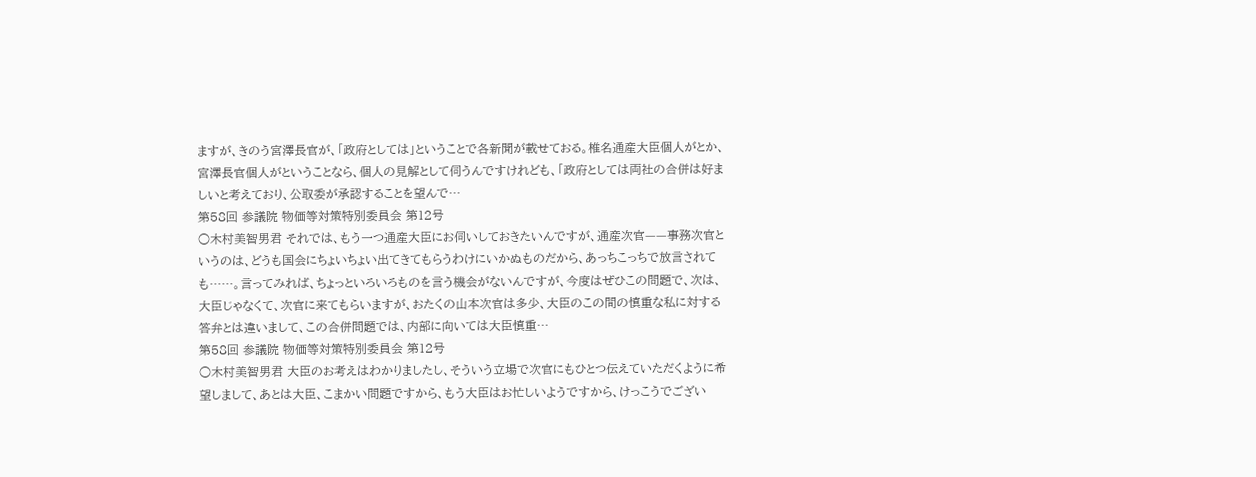ますが、きのう宮澤長官が、「政府としては」ということで各新聞が載せておる。椎名通産大臣個人がとか、宮澤長官個人がということなら、個人の見解として伺うんですけれども、「政府としては両社の合併は好ましいと考えており、公取委が承認することを望んで…
第58回 参議院 物価等対策特別委員会 第12号
○木村美智男君 それでは、もう一つ通産大臣にお伺いしておきたいんですが、通産次官——事務次官というのは、どうも国会にちょいちょい出てきてもらうわけにいかぬものだから、あっちこっちで放言されても……。言ってみれば、ちょっといろいろものを言う機会がないんですが、今度はぜひこの問題で、次は、大臣じゃなくて、次官に来てもらいますが、おたくの山本次官は多少、大臣のこの間の慎重な私に対する答弁とは違いまして、この合併問題では、内部に向いては大臣慎重…
第58回 参議院 物価等対策特別委員会 第12号
○木村美智男君 大臣のお考えはわかりましたし、そういう立場で次官にもひとつ伝えていただくように希望しまして、あとは大臣、こまかい問題ですから、もう大臣はお忙しいようですから、けっこうでござい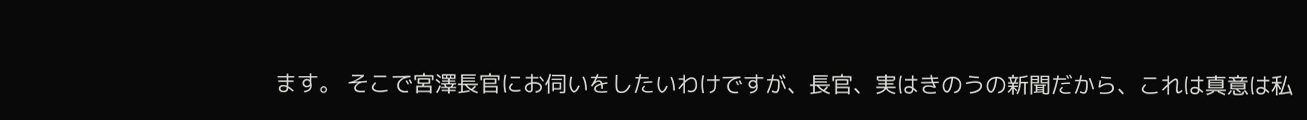ます。 そこで宮澤長官にお伺いをしたいわけですが、長官、実はきのうの新聞だから、これは真意は私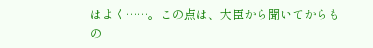はよく……。この点は、大臣から聞いてからもの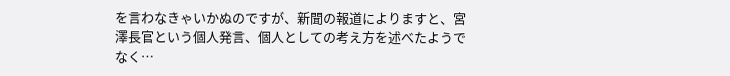を言わなきゃいかぬのですが、新聞の報道によりますと、宮澤長官という個人発言、個人としての考え方を述べたようでなく…